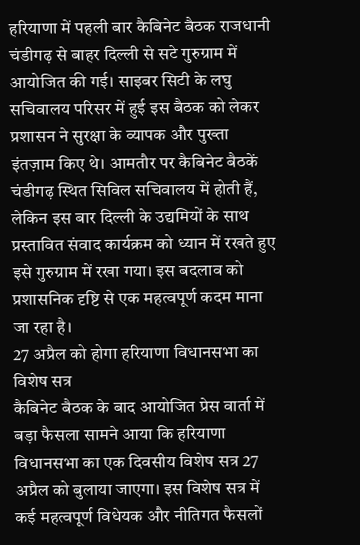हरियाणा में पहली बार कैबिनेट बैठक राजधानी चंडीगढ़ से बाहर दिल्ली से सटे गुरुग्राम में आयोजित की गई। साइबर सिटी के लघु सचिवालय परिसर में हुई इस बैठक को लेकर प्रशासन ने सुरक्षा के व्यापक और पुख्ता इंतज़ाम किए थे। आमतौर पर कैबिनेट बैठकें चंडीगढ़ स्थित सिविल सचिवालय में होती हैं, लेकिन इस बार दिल्ली के उद्यमियों के साथ प्रस्तावित संवाद कार्यक्रम को ध्यान में रखते हुए इसे गुरुग्राम में रखा गया। इस बदलाव को प्रशासनिक दृष्टि से एक महत्वपूर्ण कदम माना जा रहा है।
27 अप्रैल को होगा हरियाणा विधानसभा का विशेष सत्र
कैबिनेट बैठक के बाद आयोजित प्रेस वार्ता में बड़ा फैसला सामने आया कि हरियाणा विधानसभा का एक दिवसीय विशेष सत्र 27 अप्रैल को बुलाया जाएगा। इस विशेष सत्र में कई महत्वपूर्ण विधेयक और नीतिगत फैसलों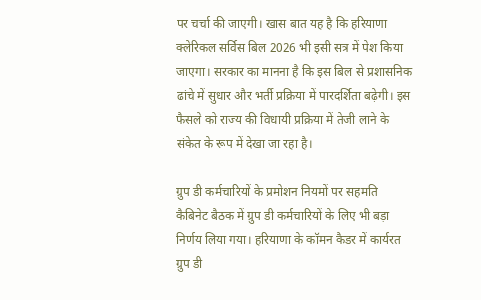पर चर्चा की जाएगी। खास बात यह है कि हरियाणा क्लेरिकल सर्विस बिल 2026 भी इसी सत्र में पेश किया जाएगा। सरकार का मानना है कि इस बिल से प्रशासनिक ढांचे में सुधार और भर्ती प्रक्रिया में पारदर्शिता बढ़ेगी। इस फैसले को राज्य की विधायी प्रक्रिया में तेजी लाने के संकेत के रूप में देखा जा रहा है।

ग्रुप डी कर्मचारियों के प्रमोशन नियमों पर सहमति
कैबिनेट बैठक में ग्रुप डी कर्मचारियों के लिए भी बड़ा निर्णय लिया गया। हरियाणा के कॉमन कैडर में कार्यरत ग्रुप डी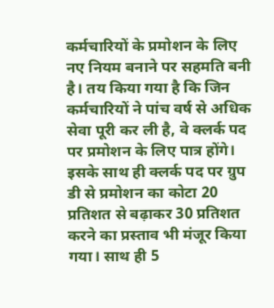कर्मचारियों के प्रमोशन के लिए नए नियम बनाने पर सहमति बनी है। तय किया गया है कि जिन कर्मचारियों ने पांच वर्ष से अधिक सेवा पूरी कर ली है, वे क्लर्क पद पर प्रमोशन के लिए पात्र होंगे। इसके साथ ही क्लर्क पद पर ग्रुप डी से प्रमोशन का कोटा 20 प्रतिशत से बढ़ाकर 30 प्रतिशत करने का प्रस्ताव भी मंजूर किया गया। साथ ही 5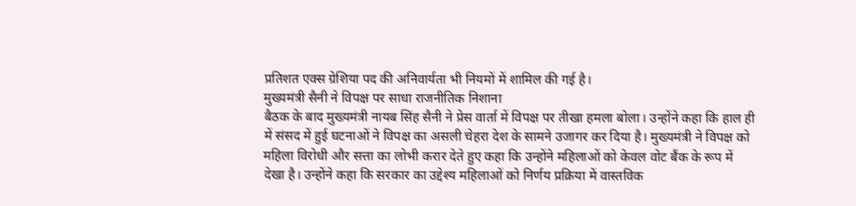प्रतिशत एक्स ग्रेशिया पद की अनिवार्यता भी नियमों में शामिल की गई है।
मुख्यमंत्री सैनी ने विपक्ष पर साधा राजनीतिक निशाना
बैठक के बाद मुख्यमंत्री नायब सिंह सैनी ने प्रेस वार्ता में विपक्ष पर तीखा हमला बोला। उन्होंने कहा कि हाल ही में संसद में हुई घटनाओं ने विपक्ष का असली चेहरा देश के सामने उजागर कर दिया है। मुख्यमंत्री ने विपक्ष को महिला विरोधी और सत्ता का लोभी करार देते हुए कहा कि उन्होंने महिलाओं को केवल वोट बैंक के रूप में देखा है। उन्होंने कहा कि सरकार का उद्देश्य महिलाओं को निर्णय प्रक्रिया में वास्तविक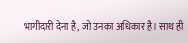भागीदारी देना है, जो उनका अधिकार है। साथ ही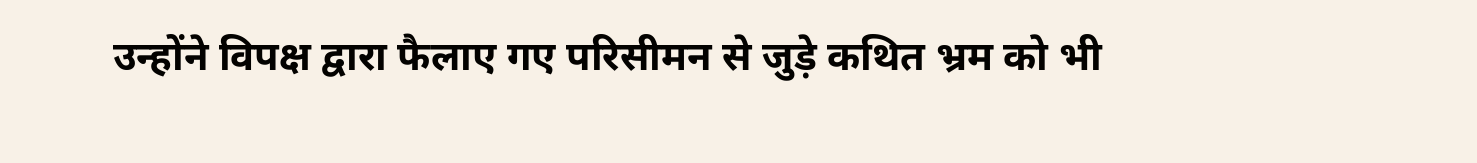उन्होंने विपक्ष द्वारा फैलाए गए परिसीमन से जुड़े कथित भ्रम को भी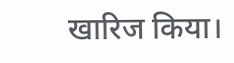खारिज किया।